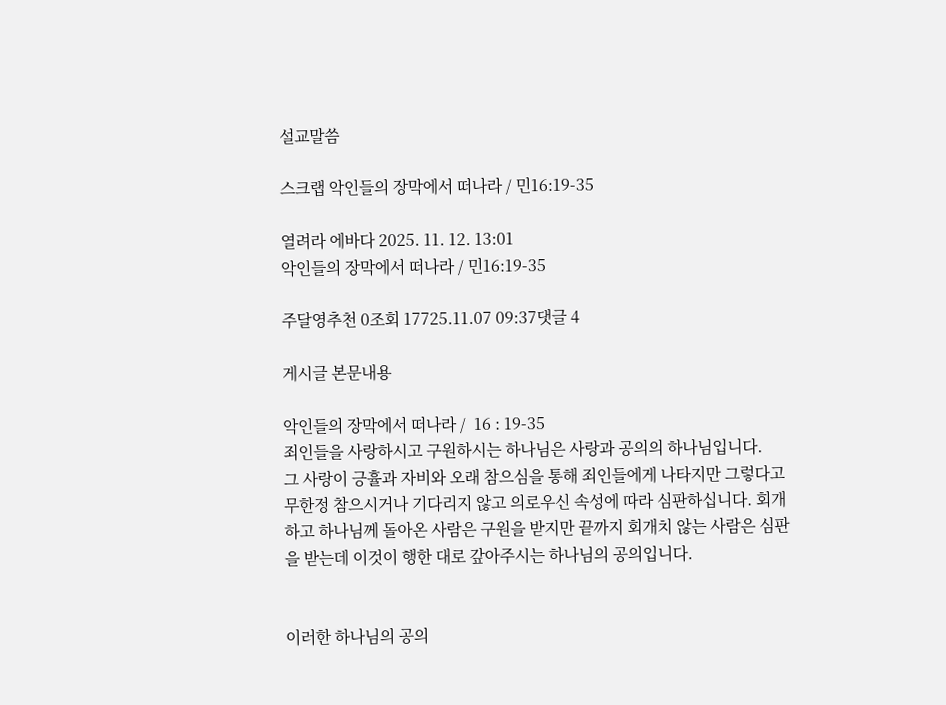설교말씀

스크랩 악인들의 장막에서 떠나라 / 민16:19-35

열려라 에바다 2025. 11. 12. 13:01
악인들의 장막에서 떠나라 / 민16:19-35

주달영추천 0조회 17725.11.07 09:37댓글 4

게시글 본문내용

악인들의 장막에서 떠나라 /  16 : 19-35
죄인들을 사랑하시고 구원하시는 하나님은 사랑과 공의의 하나님입니다.
그 사랑이 긍휼과 자비와 오래 참으심을 통해 죄인들에게 나타지만 그렇다고 무한정 참으시거나 기다리지 않고 의로우신 속성에 따라 심판하십니다. 회개하고 하나님께 돌아온 사람은 구원을 받지만 끝까지 회개치 않는 사람은 심판을 받는데 이것이 행한 대로 갚아주시는 하나님의 공의입니다.


이러한 하나님의 공의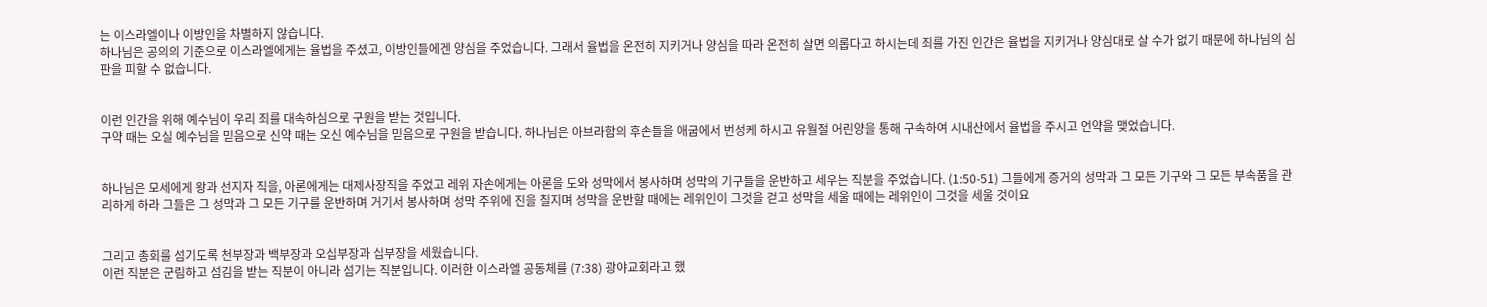는 이스라엘이나 이방인을 차별하지 않습니다.
하나님은 공의의 기준으로 이스라엘에게는 율법을 주셨고, 이방인들에겐 양심을 주었습니다. 그래서 율법을 온전히 지키거나 양심을 따라 온전히 살면 의롭다고 하시는데 죄를 가진 인간은 율법을 지키거나 양심대로 살 수가 없기 때문에 하나님의 심판을 피할 수 없습니다.


이런 인간을 위해 예수님이 우리 죄를 대속하심으로 구원을 받는 것입니다.
구약 때는 오실 예수님을 믿음으로 신약 때는 오신 예수님을 믿음으로 구원을 받습니다. 하나님은 아브라함의 후손들을 애굽에서 번성케 하시고 유월절 어린양을 통해 구속하여 시내산에서 율법을 주시고 언약을 맺었습니다.


하나님은 모세에게 왕과 선지자 직을, 아론에게는 대제사장직을 주었고 레위 자손에게는 아론을 도와 성막에서 봉사하며 성막의 기구들을 운반하고 세우는 직분을 주었습니다. (1:50-51) 그들에게 증거의 성막과 그 모든 기구와 그 모든 부속품을 관리하게 하라 그들은 그 성막과 그 모든 기구를 운반하며 거기서 봉사하며 성막 주위에 진을 칠지며 성막을 운반할 때에는 레위인이 그것을 걷고 성막을 세울 때에는 레위인이 그것을 세울 것이요


그리고 총회를 섬기도록 천부장과 백부장과 오십부장과 십부장을 세웠습니다.
이런 직분은 군림하고 섬김을 받는 직분이 아니라 섬기는 직분입니다. 이러한 이스라엘 공동체를 (7:38) 광야교회라고 했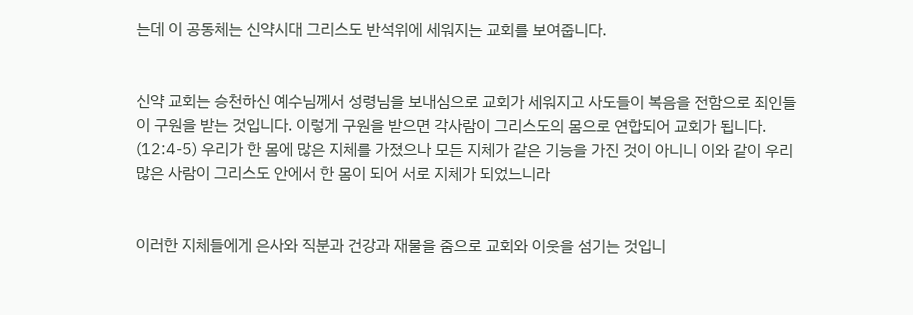는데 이 공동체는 신약시대 그리스도 반석위에 세워지는 교회를 보여줍니다.


신약 교회는 승천하신 예수님께서 성령님을 보내심으로 교회가 세워지고 사도들이 복음을 전함으로 죄인들이 구원을 받는 것입니다. 이렇게 구원을 받으면 각사람이 그리스도의 몸으로 연합되어 교회가 됩니다. (12:4-5) 우리가 한 몸에 많은 지체를 가졌으나 모든 지체가 같은 기능을 가진 것이 아니니 이와 같이 우리 많은 사람이 그리스도 안에서 한 몸이 되어 서로 지체가 되었느니라


이러한 지체들에게 은사와 직분과 건강과 재물을 줌으로 교회와 이웃을 섬기는 것입니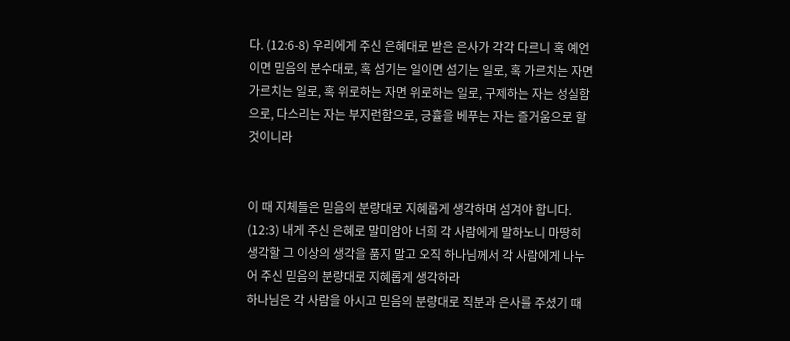다. (12:6-8) 우리에게 주신 은혜대로 받은 은사가 각각 다르니 혹 예언이면 믿음의 분수대로, 혹 섬기는 일이면 섬기는 일로, 혹 가르치는 자면 가르치는 일로, 혹 위로하는 자면 위로하는 일로, 구제하는 자는 성실함으로, 다스리는 자는 부지런함으로, 긍휼을 베푸는 자는 즐거움으로 할 것이니라


이 때 지체들은 믿음의 분량대로 지혜롭게 생각하며 섬겨야 합니다.
(12:3) 내게 주신 은혜로 말미암아 너희 각 사람에게 말하노니 마땅히 생각할 그 이상의 생각을 품지 말고 오직 하나님께서 각 사람에게 나누어 주신 믿음의 분량대로 지혜롭게 생각하라
하나님은 각 사람을 아시고 믿음의 분량대로 직분과 은사를 주셨기 때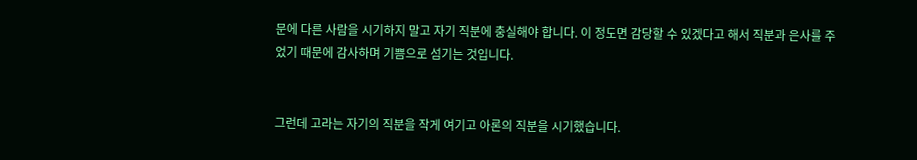문에 다른 사람을 시기하지 말고 자기 직분에 충실해야 합니다. 이 정도면 감당할 수 있겠다고 해서 직분과 은사를 주었기 때문에 감사하며 기쁨으로 섬기는 것입니다.


그런데 고라는 자기의 직분을 작게 여기고 아론의 직분을 시기했습니다.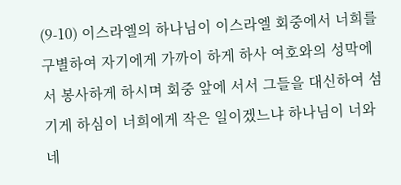(9-10) 이스라엘의 하나님이 이스라엘 회중에서 너희를 구별하여 자기에게 가까이 하게 하사 여호와의 성막에서 봉사하게 하시며 회중 앞에 서서 그들을 대신하여 섬기게 하심이 너희에게 작은 일이겠느냐 하나님이 너와 네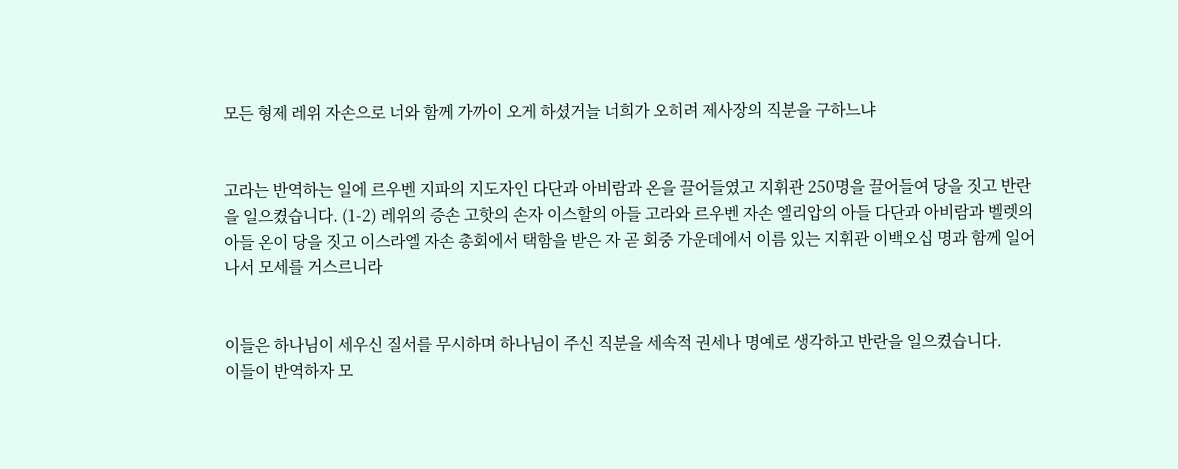모든 형제 레위 자손으로 너와 함께 가까이 오게 하셨거늘 너희가 오히려 제사장의 직분을 구하느냐


고라는 반역하는 일에 르우벤 지파의 지도자인 다단과 아비람과 온을 끌어들였고 지휘관 250명을 끌어들여 당을 짓고 반란을 일으켰습니다. (1-2) 레위의 증손 고핫의 손자 이스할의 아들 고라와 르우벤 자손 엘리압의 아들 다단과 아비람과 벨렛의 아들 온이 당을 짓고 이스라엘 자손 총회에서 택함을 받은 자 곧 회중 가운데에서 이름 있는 지휘관 이백오십 명과 함께 일어나서 모세를 거스르니라


이들은 하나님이 세우신 질서를 무시하며 하나님이 주신 직분을 세속적 권세나 명예로 생각하고 반란을 일으켰습니다.
이들이 반역하자 모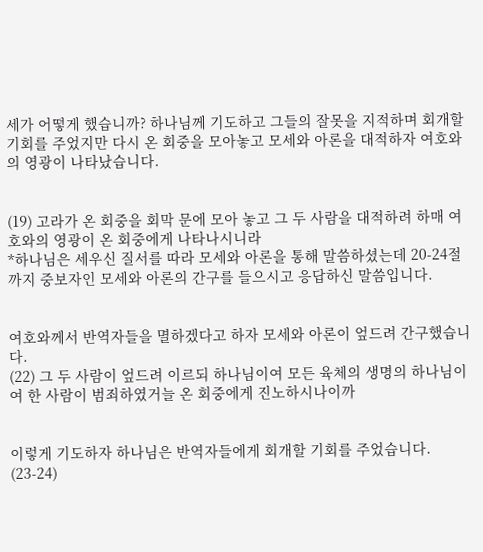세가 어떻게 했습니까? 하나님께 기도하고 그들의 잘못을 지적하며 회개할 기회를 주었지만 다시 온 회중을 모아놓고 모세와 아론을 대적하자 여호와의 영광이 나타났습니다.


(19) 고라가 온 회중을 회막 문에 모아 놓고 그 두 사람을 대적하려 하매 여호와의 영광이 온 회중에게 나타나시니라
*하나님은 세우신 질서를 따라 모세와 아론을 통해 말씀하셨는데 20-24절까지 중보자인 모세와 아론의 간구를 들으시고 응답하신 말씀입니다.


여호와께서 반역자들을 멸하겠다고 하자 모세와 아론이 엎드려 간구했습니다.
(22) 그 두 사람이 엎드려 이르되 하나님이여 모든 육체의 생명의 하나님이여 한 사람이 범죄하였거늘 온 회중에게 진노하시나이까


이렇게 기도하자 하나님은 반역자들에게 회개할 기회를 주었습니다.
(23-24)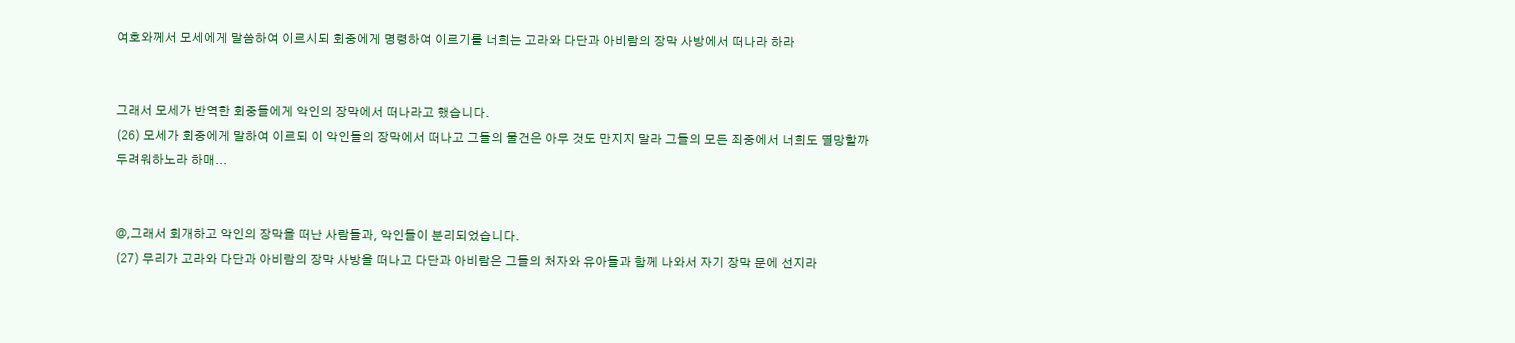여호와께서 모세에게 말씀하여 이르시되 회중에게 명령하여 이르기를 너희는 고라와 다단과 아비람의 장막 사방에서 떠나라 하라


그래서 모세가 반역한 회중들에게 악인의 장막에서 떠나라고 했습니다.
(26) 모세가 회중에게 말하여 이르되 이 악인들의 장막에서 떠나고 그들의 물건은 아무 것도 만지지 말라 그들의 모든 죄중에서 너희도 멸망할까 두려워하노라 하매...


@,그래서 회개하고 악인의 장막을 떠난 사람들과, 악인들이 분리되었습니다.
(27) 무리가 고라와 다단과 아비람의 장막 사방을 떠나고 다단과 아비람은 그들의 처자와 유아들과 함께 나와서 자기 장막 문에 선지라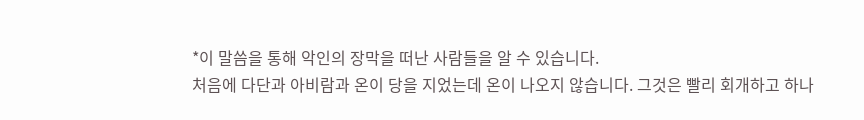*이 말씀을 통해 악인의 장막을 떠난 사람들을 알 수 있습니다.
처음에 다단과 아비람과 온이 당을 지었는데 온이 나오지 않습니다. 그것은 빨리 회개하고 하나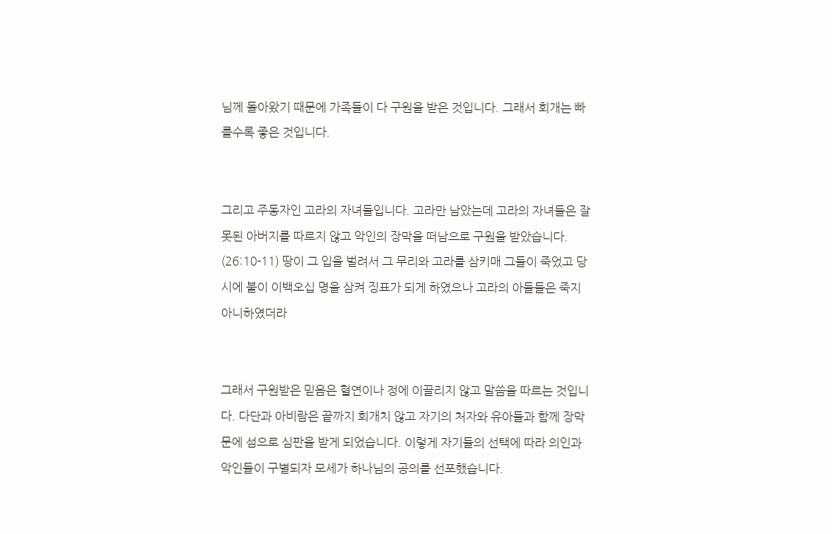님께 돌아왔기 때문에 가족들이 다 구원을 받은 것입니다. 그래서 회개는 빠를수록 좋은 것입니다.


그리고 주동자인 고라의 자녀들입니다. 고라만 남았는데 고라의 자녀들은 잘못된 아버지를 따르지 않고 악인의 장막을 떠남으로 구원을 받았습니다. (26:10-11) 땅이 그 입을 벌려서 그 무리와 고라를 삼키매 그들이 죽었고 당시에 불이 이백오십 명을 삼켜 징표가 되게 하였으나 고라의 아들들은 죽지 아니하였더라


그래서 구원받은 믿음은 혈연이나 정에 이끌리지 않고 말씀을 따르는 것입니다. 다단과 아비람은 끝까지 회개치 않고 자기의 처자와 유아들과 함께 장막 문에 섬으로 심판을 받게 되었습니다. 이렇게 자기들의 선택에 따라 의인과 악인들이 구별되자 모세가 하나님의 공의를 선포했습니다.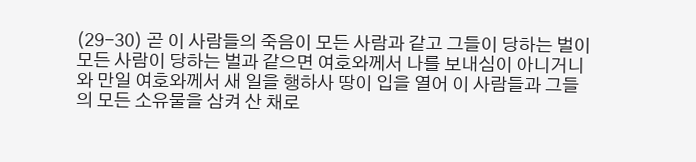(29-30) 곧 이 사람들의 죽음이 모든 사람과 같고 그들이 당하는 벌이 모든 사람이 당하는 벌과 같으면 여호와께서 나를 보내심이 아니거니와 만일 여호와께서 새 일을 행하사 땅이 입을 열어 이 사람들과 그들의 모든 소유물을 삼켜 산 채로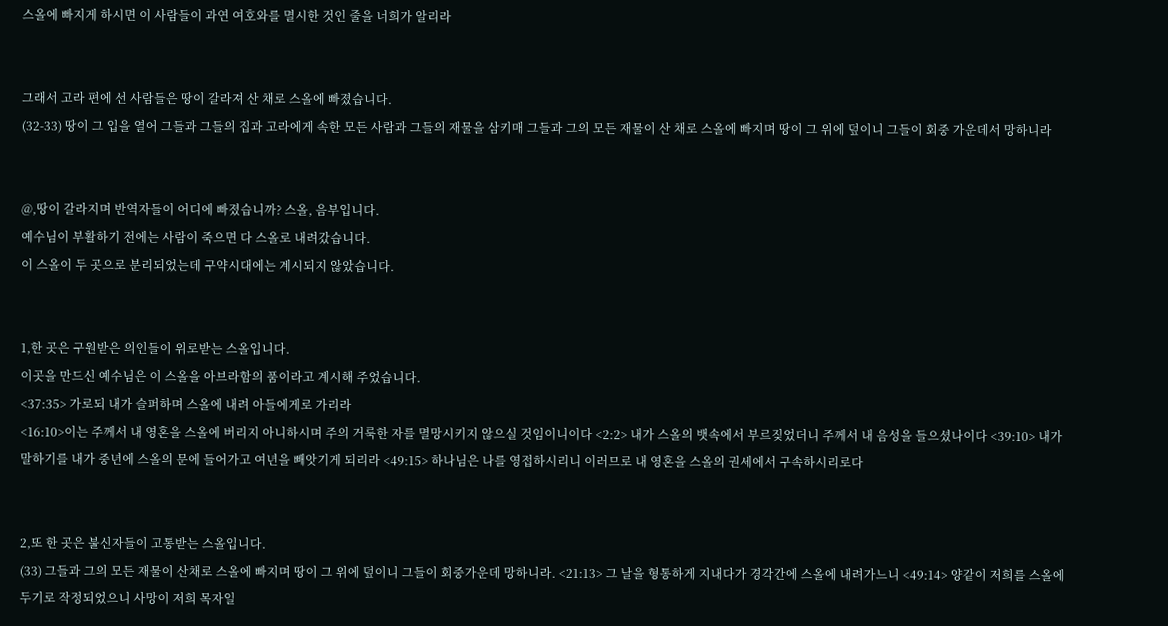스올에 빠지게 하시면 이 사람들이 과연 여호와를 멸시한 것인 줄을 너희가 알리라


그래서 고라 편에 선 사람들은 땅이 갈라져 산 채로 스올에 빠졌습니다.
(32-33) 땅이 그 입을 열어 그들과 그들의 집과 고라에게 속한 모든 사람과 그들의 재물을 삼키매 그들과 그의 모든 재물이 산 채로 스올에 빠지며 땅이 그 위에 덮이니 그들이 회중 가운데서 망하니라


@,땅이 갈라지며 반역자들이 어디에 빠졌습니까? 스올, 음부입니다.
예수님이 부활하기 전에는 사람이 죽으면 다 스올로 내려갔습니다.
이 스올이 두 곳으로 분리되었는데 구약시대에는 계시되지 않았습니다.


1,한 곳은 구원받은 의인들이 위로받는 스올입니다.
이곳을 만드신 예수님은 이 스올을 아브라함의 품이라고 계시해 주었습니다.
<37:35> 가로되 내가 슬퍼하며 스올에 내려 아들에게로 가리라
<16:10>이는 주께서 내 영혼을 스올에 버리지 아니하시며 주의 거룩한 자를 멸망시키지 않으실 것임이니이다 <2:2> 내가 스올의 뱃속에서 부르짖었더니 주께서 내 음성을 들으셨나이다 <39:10> 내가 말하기를 내가 중년에 스올의 문에 들어가고 여년을 빼앗기게 되리라 <49:15> 하나님은 나를 영접하시리니 이러므로 내 영혼을 스올의 권세에서 구속하시리로다


2,또 한 곳은 불신자들이 고통받는 스올입니다.
(33) 그들과 그의 모든 재물이 산채로 스올에 빠지며 땅이 그 위에 덮이니 그들이 회중가운데 망하니라. <21:13> 그 날을 형통하게 지내다가 경각간에 스올에 내려가느니 <49:14> 양같이 저희를 스올에 두기로 작정되었으니 사망이 저희 목자일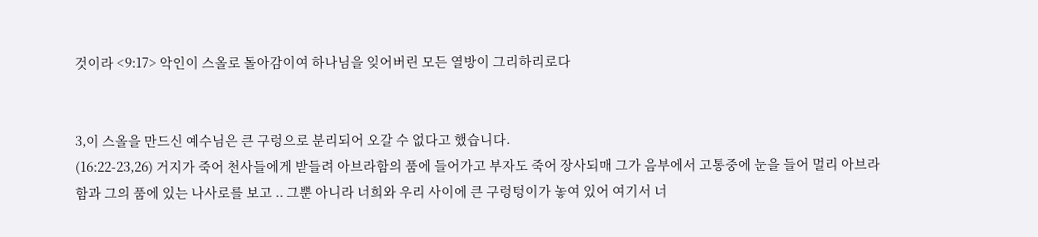것이라 <9:17> 악인이 스올로 돌아감이여 하나님을 잊어버린 모든 열방이 그리하리로다


3,이 스올을 만드신 예수님은 큰 구렁으로 분리되어 오갈 수 없다고 했습니다.
(16:22-23,26) 거지가 죽어 천사들에게 받들려 아브라함의 품에 들어가고 부자도 죽어 장사되매 그가 음부에서 고통중에 눈을 들어 멀리 아브라함과 그의 품에 있는 나사로를 보고 .. 그뿐 아니라 너희와 우리 사이에 큰 구렁텅이가 놓여 있어 여기서 너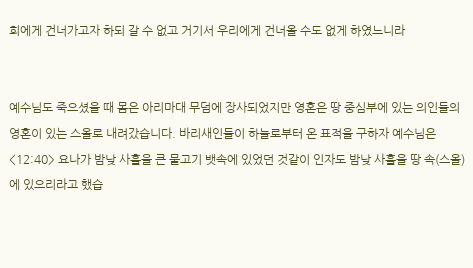희에게 건너가고자 하되 갈 수 없고 거기서 우리에게 건너올 수도 없게 하였느니라


예수님도 죽으셨을 때 몸은 아리마대 무덤에 장사되었지만 영혼은 땅 중심부에 있는 의인들의 영혼이 있는 스올로 내려갔습니다. 바리새인들이 하늘로부터 온 표적을 구하자 예수님은 <12:40> 요나가 밤낮 사흘을 큰 물고기 뱃속에 있었던 것같이 인자도 밤낮 사흘을 땅 속(스올)에 있으리라고 했습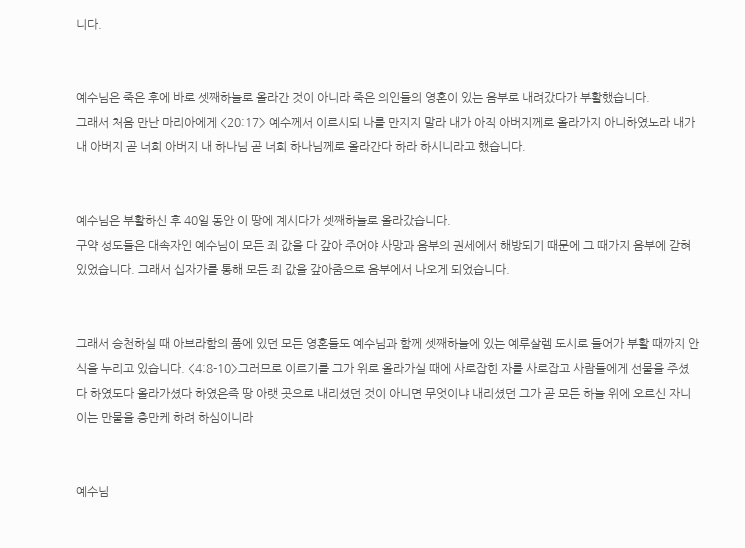니다.


예수님은 죽은 후에 바로 셋째하늘로 올라간 것이 아니라 죽은 의인들의 영혼이 있는 음부로 내려갔다가 부활했습니다.
그래서 처음 만난 마리아에게 <20:17> 예수께서 이르시되 나를 만지지 말라 내가 아직 아버지께로 올라가지 아니하였노라 내가 내 아버지 곧 너희 아버지 내 하나님 곧 너희 하나님께로 올라간다 하라 하시니라고 했습니다.


예수님은 부활하신 후 40일 동안 이 땅에 계시다가 셋째하늘로 올라갔습니다.
구약 성도들은 대속자인 예수님이 모든 죄 값을 다 갚아 주어야 사망과 음부의 권세에서 해방되기 때문에 그 때가지 음부에 갇혀 있었습니다. 그래서 십자가를 통해 모든 죄 값을 갚아줌으로 음부에서 나오게 되었습니다.


그래서 승천하실 때 아브라함의 품에 있던 모든 영혼들도 예수님과 함께 셋째하늘에 있는 예루살렘 도시로 들어가 부활 때까지 안식을 누리고 있습니다. <4:8-10>그러므로 이르기를 그가 위로 올라가실 때에 사로잡힌 자를 사로잡고 사람들에게 선물을 주셨다 하였도다 올라가셨다 하였은즉 땅 아랫 곳으로 내리셨던 것이 아니면 무엇이냐 내리셨던 그가 곧 모든 하늘 위에 오르신 자니 이는 만물을 충만케 하려 하심이니라


예수님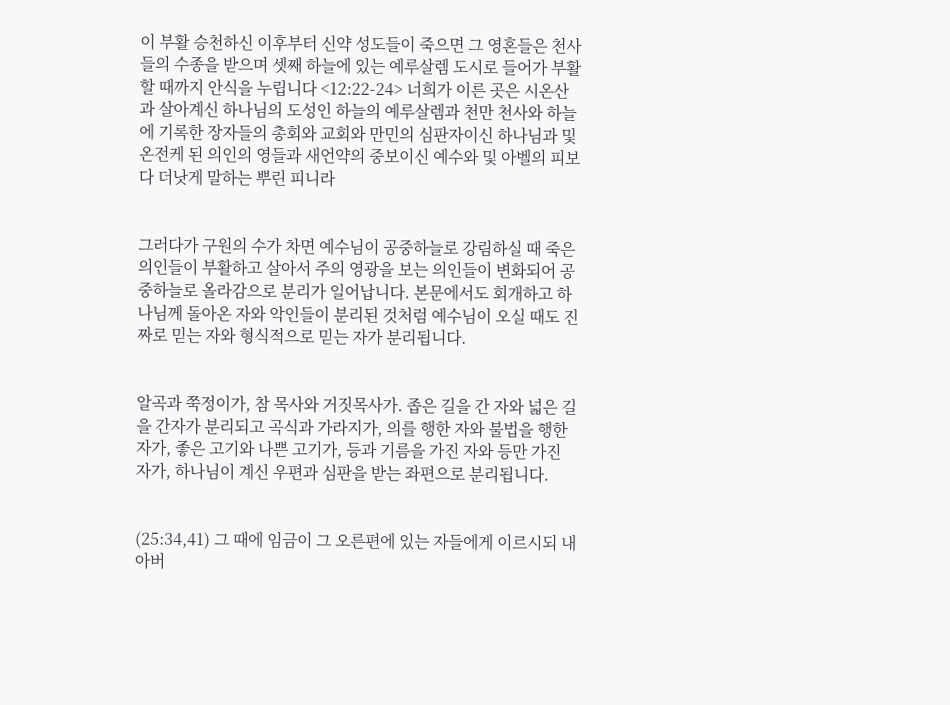이 부활 승천하신 이후부터 신약 성도들이 죽으면 그 영혼들은 천사들의 수종을 받으며 셋째 하늘에 있는 예루살렘 도시로 들어가 부활할 때까지 안식을 누립니다 <12:22-24> 너희가 이른 곳은 시온산과 살아계신 하나님의 도성인 하늘의 예루살렘과 천만 천사와 하늘에 기록한 장자들의 총회와 교회와 만민의 심판자이신 하나님과 및 온전케 된 의인의 영들과 새언약의 중보이신 예수와 및 아벨의 피보다 더낫게 말하는 뿌린 피니라


그러다가 구원의 수가 차면 예수님이 공중하늘로 강림하실 때 죽은 의인들이 부활하고 살아서 주의 영광을 보는 의인들이 변화되어 공중하늘로 올라감으로 분리가 일어납니다. 본문에서도 회개하고 하나님께 돌아온 자와 악인들이 분리된 것처럼 예수님이 오실 때도 진짜로 믿는 자와 형식적으로 믿는 자가 분리됩니다.


알곡과 쭉정이가, 참 목사와 거짓목사가. 좁은 길을 간 자와 넓은 길을 간자가 분리되고 곡식과 가라지가, 의를 행한 자와 불법을 행한 자가, 좋은 고기와 나쁜 고기가, 등과 기름을 가진 자와 등만 가진 자가, 하나님이 계신 우편과 심판을 받는 좌편으로 분리됩니다.


(25:34,41) 그 때에 임금이 그 오른편에 있는 자들에게 이르시되 내 아버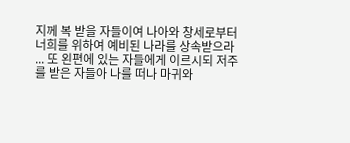지께 복 받을 자들이여 나아와 창세로부터 너희를 위하여 예비된 나라를 상속받으라 ... 또 왼편에 있는 자들에게 이르시되 저주를 받은 자들아 나를 떠나 마귀와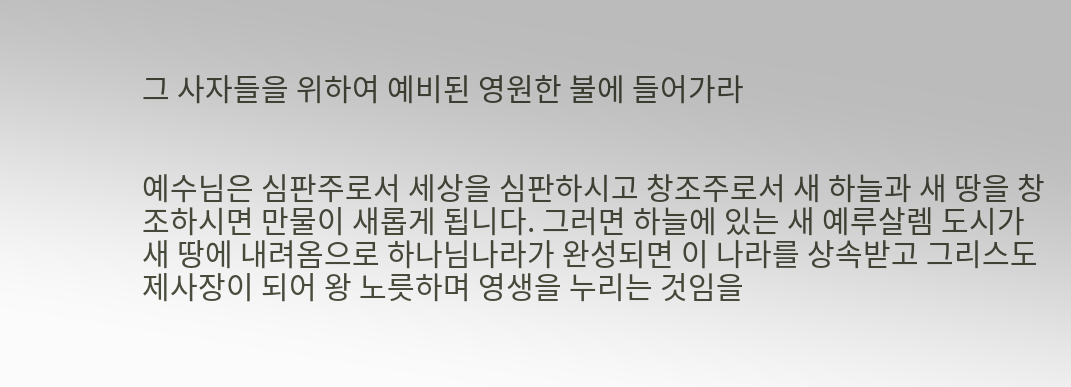그 사자들을 위하여 예비된 영원한 불에 들어가라


예수님은 심판주로서 세상을 심판하시고 창조주로서 새 하늘과 새 땅을 창조하시면 만물이 새롭게 됩니다. 그러면 하늘에 있는 새 예루살렘 도시가 새 땅에 내려옴으로 하나님나라가 완성되면 이 나라를 상속받고 그리스도 제사장이 되어 왕 노릇하며 영생을 누리는 것임을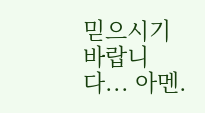믿으시기 바랍니다... 아멘.